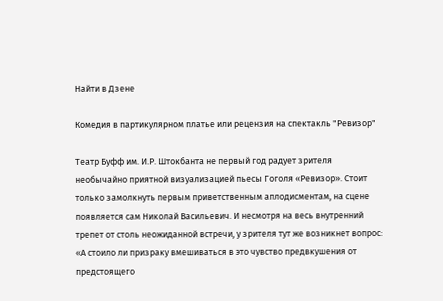Найти в Дзене

Комедия в партикулярном платье или рецензия на спектакль "Ревизор"

Театр Буфф им. И.Р. Штокбанта не первый год радует зрителя необычайно приятной визуализацией пьесы Гоголя «Ревизор». Стоит только замолкнуть первым приветственным аплодисментам, на сцене появляется сам Николай Васильевич. И несмотря на весь внутренний трепет от столь неожиданной встречи, у зрителя тут же возникнет вопрос: «А стоило ли призраку вмешиваться в это чувство предвкушения от предстоящего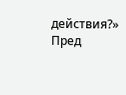действия?» Пред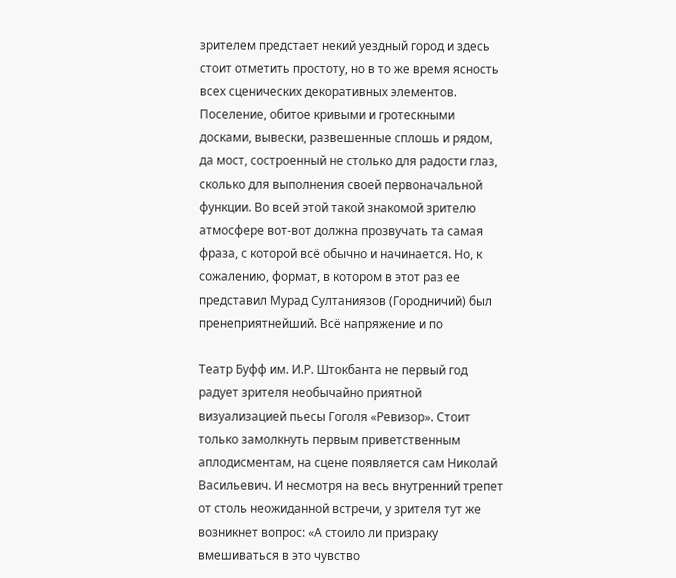зрителем предстает некий уездный город и здесь стоит отметить простоту, но в то же время ясность всех сценических декоративных элементов. Поселение, обитое кривыми и гротескными досками, вывески, развешенные сплошь и рядом, да мост, состроенный не столько для радости глаз, сколько для выполнения своей первоначальной функции. Во всей этой такой знакомой зрителю атмосфере вот-вот должна прозвучать та самая фраза, с которой всё обычно и начинается. Но, к сожалению, формат, в котором в этот раз ее представил Мурад Султаниязов (Городничий) был пренеприятнейший. Всё напряжение и по

Театр Буфф им. И.Р. Штокбанта не первый год радует зрителя необычайно приятной визуализацией пьесы Гоголя «Ревизор». Стоит только замолкнуть первым приветственным аплодисментам, на сцене появляется сам Николай Васильевич. И несмотря на весь внутренний трепет от столь неожиданной встречи, у зрителя тут же возникнет вопрос: «А стоило ли призраку вмешиваться в это чувство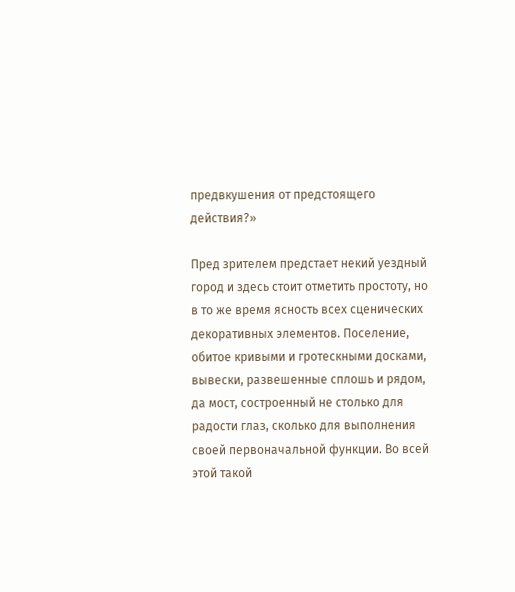предвкушения от предстоящего действия?»

Пред зрителем предстает некий уездный город и здесь стоит отметить простоту, но в то же время ясность всех сценических декоративных элементов. Поселение, обитое кривыми и гротескными досками, вывески, развешенные сплошь и рядом, да мост, состроенный не столько для радости глаз, сколько для выполнения своей первоначальной функции. Во всей этой такой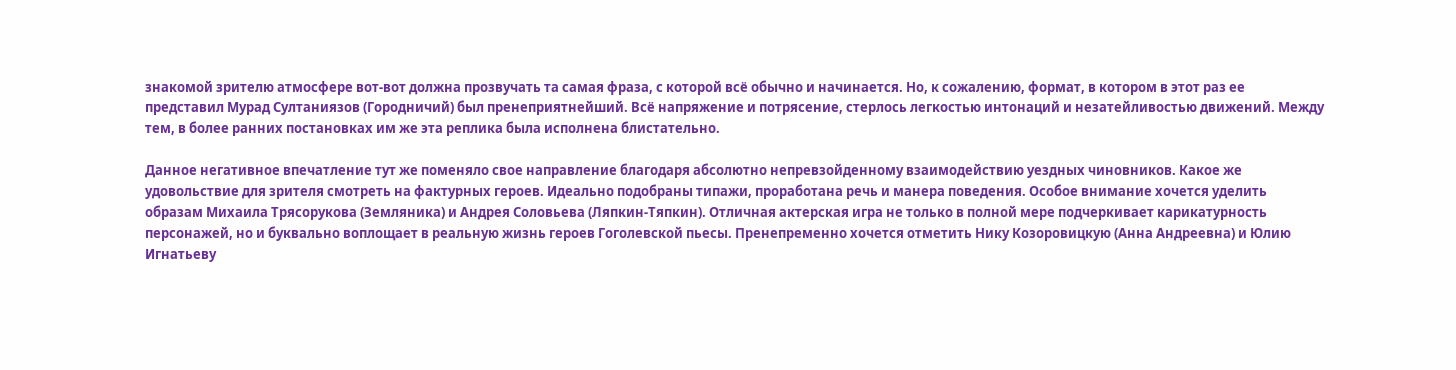знакомой зрителю атмосфере вот-вот должна прозвучать та самая фраза, с которой всё обычно и начинается. Но, к сожалению, формат, в котором в этот раз ее представил Мурад Султаниязов (Городничий) был пренеприятнейший. Всё напряжение и потрясение, стерлось легкостью интонаций и незатейливостью движений. Между тем, в более ранних постановках им же эта реплика была исполнена блистательно.

Данное негативное впечатление тут же поменяло свое направление благодаря абсолютно непревзойденному взаимодействию уездных чиновников. Какое же удовольствие для зрителя смотреть на фактурных героев. Идеально подобраны типажи, проработана речь и манера поведения. Особое внимание хочется уделить образам Михаила Трясорукова (Земляника) и Андрея Соловьева (Ляпкин-Тяпкин). Отличная актерская игра не только в полной мере подчеркивает карикатурность персонажей, но и буквально воплощает в реальную жизнь героев Гоголевской пьесы. Пренепременно хочется отметить Нику Козоровицкую (Анна Андреевна) и Юлию Игнатьеву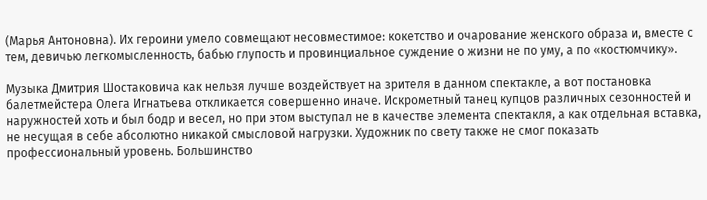(Марья Антоновна). Их героини умело совмещают несовместимое: кокетство и очарование женского образа и, вместе с тем, девичью легкомысленность, бабью глупость и провинциальное суждение о жизни не по уму, а по «костюмчику».

Музыка Дмитрия Шостаковича как нельзя лучше воздействует на зрителя в данном спектакле, а вот постановка балетмейстера Олега Игнатьева откликается совершенно иначе. Искрометный танец купцов различных сезонностей и наружностей хоть и был бодр и весел, но при этом выступал не в качестве элемента спектакля, а как отдельная вставка, не несущая в себе абсолютно никакой смысловой нагрузки. Художник по свету также не смог показать профессиональный уровень. Большинство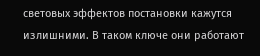световых эффектов постановки кажутся излишними. В таком ключе они работают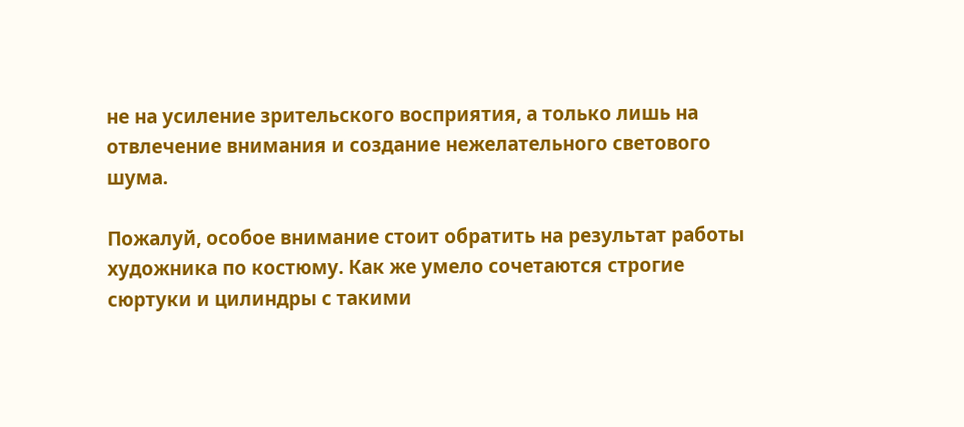не на усиление зрительского восприятия, а только лишь на отвлечение внимания и создание нежелательного светового шума.

Пожалуй, особое внимание стоит обратить на результат работы художника по костюму. Как же умело сочетаются строгие сюртуки и цилиндры с такими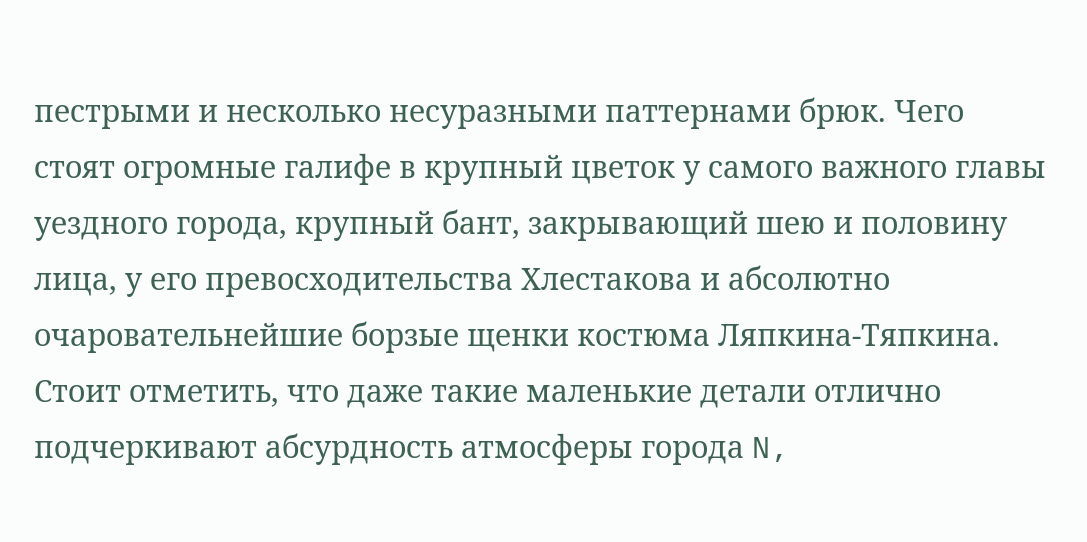пестрыми и несколько несуразными паттернами брюк. Чего стоят огромные галифе в крупный цветок у самого важного главы уездного города, крупный бант, закрывающий шею и половину лица, у его превосходительства Хлестакова и абсолютно очаровательнейшие борзые щенки костюма Ляпкина-Тяпкина. Стоит отметить, что даже такие маленькие детали отлично подчеркивают абсурдность атмосферы города N,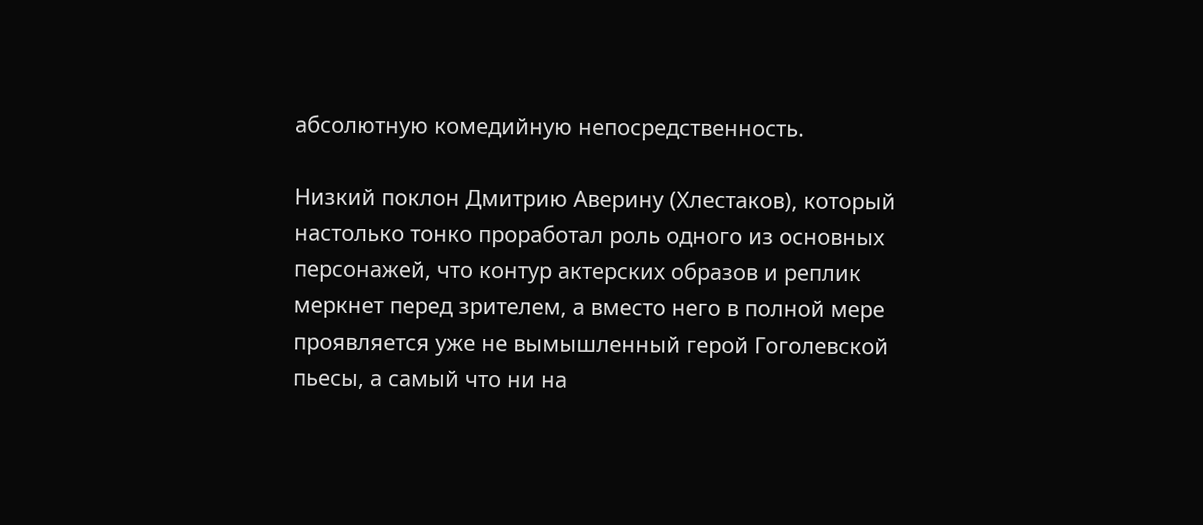абсолютную комедийную непосредственность.

Низкий поклон Дмитрию Аверину (Хлестаков), который настолько тонко проработал роль одного из основных персонажей, что контур актерских образов и реплик меркнет перед зрителем, а вместо него в полной мере проявляется уже не вымышленный герой Гоголевской пьесы, а самый что ни на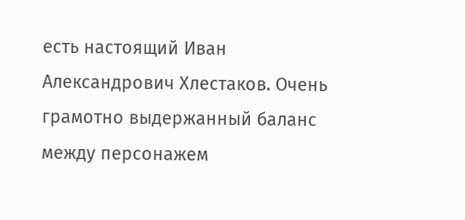есть настоящий Иван Александрович Хлестаков. Очень грамотно выдержанный баланс между персонажем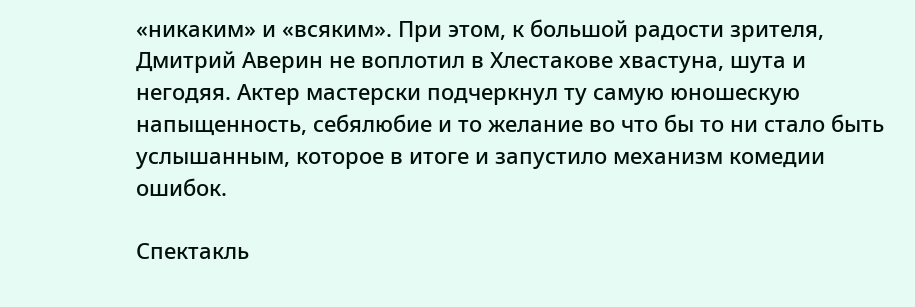«никаким» и «всяким». При этом, к большой радости зрителя, Дмитрий Аверин не воплотил в Хлестакове хвастуна, шута и негодяя. Актер мастерски подчеркнул ту самую юношескую напыщенность, себялюбие и то желание во что бы то ни стало быть услышанным, которое в итоге и запустило механизм комедии ошибок.

Спектакль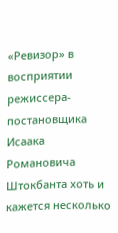«Ревизор» в восприятии режиссера-постановщика Исаака Романовича Штокбанта хоть и кажется несколько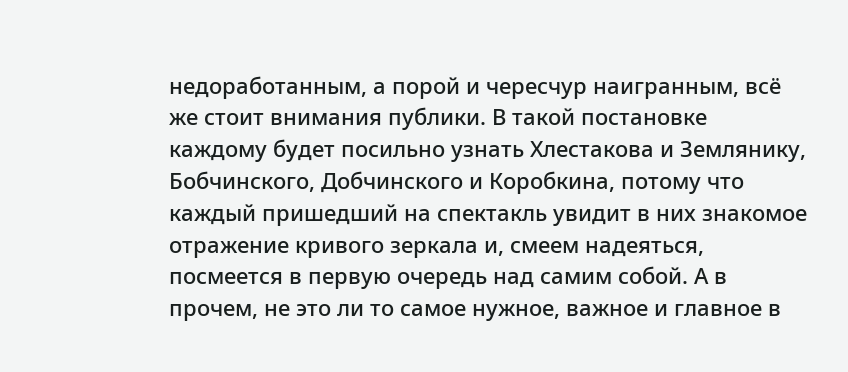недоработанным, а порой и чересчур наигранным, всё же стоит внимания публики. В такой постановке каждому будет посильно узнать Хлестакова и Землянику, Бобчинского, Добчинского и Коробкина, потому что каждый пришедший на спектакль увидит в них знакомое отражение кривого зеркала и, смеем надеяться, посмеется в первую очередь над самим собой. А в прочем, не это ли то самое нужное, важное и главное в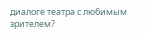диалоге театра с любимым зрителем?